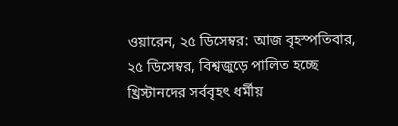ওয়ারেন, ২৫ ডিসেম্বর: আজ বৃহস্পতিবার, ২৫ ডিসেম্বর, বিশ্বজুড়ে পালিত হচ্ছে খ্রিস্টানদের সর্ববৃহৎ ধর্মীয়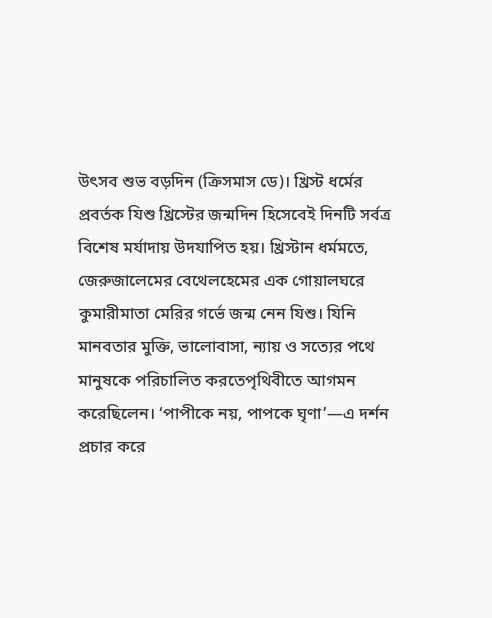উৎসব শুভ বড়দিন (ক্রিসমাস ডে)। খ্রিস্ট ধর্মের প্রবর্তক যিশু খ্রিস্টের জন্মদিন হিসেবেই দিনটি সর্বত্র বিশেষ মর্যাদায় উদযাপিত হয়। খ্রিস্টান ধর্মমতে, জেরুজালেমের বেথেলহেমের এক গোয়ালঘরে কুমারীমাতা মেরির গর্ভে জন্ম নেন যিশু। যিনি মানবতার মুক্তি, ভালোবাসা, ন্যায় ও সত্যের পথে মানুষকে পরিচালিত করতেপৃথিবীতে আগমন করেছিলেন। ‘পাপীকে নয়, পাপকে ঘৃণা’—এ দর্শন প্রচার করে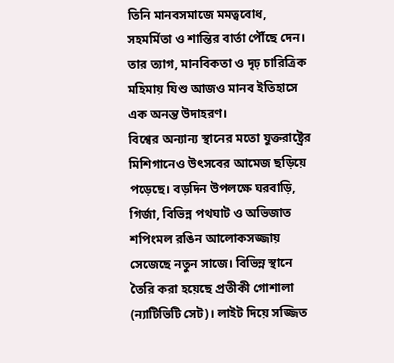তিনি মানবসমাজে মমত্ববোধ, সহমর্মিতা ও শান্তির বার্তা পৌঁছে দেন। তার ত্যাগ, মানবিকতা ও দৃঢ় চারিত্রিক মহিমায় যিশু আজও মানব ইতিহাসে এক অনন্ত উদাহরণ।
বিশ্বের অন্যান্য স্থানের মতো যুক্তরাষ্ট্রের মিশিগানেও উৎসবের আমেজ ছড়িয়ে পড়েছে। বড়দিন উপলক্ষে ঘরবাড়ি, গির্জা, বিভিন্ন পথঘাট ও অভিজাত শপিংমল রঙিন আলোকসজ্জায় সেজেছে নতুন সাজে। বিভিন্ন স্থানে তৈরি করা হয়েছে প্রতীকী গোশালা (ন্যাটিভিটি সেট)। লাইট দিয়ে সজ্জিত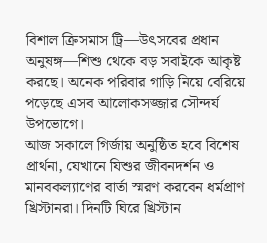বিশাল ক্রিসমাস ট্রি—উৎসবের প্রধান অনুষঙ্গ—শিশু থেকে বড় সবাইকে আকৃষ্ট করছে। অনেক পরিবার গাড়ি নিয়ে বেরিয়ে পড়েছে এসব আলোকসজ্জার সৌন্দর্য উপভোগে।
আজ সকালে গির্জায় অনুষ্ঠিত হবে বিশেষ প্রার্থনা, যেখানে যিশুর জীবনদর্শন ও মানবকল্যাণের বার্তা স্মরণ করবেন ধর্মপ্রাণ খ্রিস্টানরা। দিনটি ঘিরে খ্রিস্টান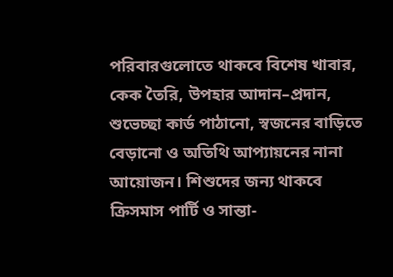পরিবারগুলোতে থাকবে বিশেষ খাবার, কেক তৈরি, উপহার আদান–প্রদান, শুভেচ্ছা কার্ড পাঠানো, স্বজনের বাড়িতে বেড়ানো ও অতিথি আপ্যায়নের নানা আয়োজন। শিশুদের জন্য থাকবে ক্রিসমাস পার্টি ও সান্তা-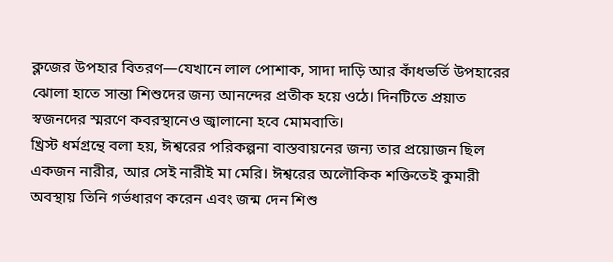ক্লজের উপহার বিতরণ—যেখানে লাল পোশাক, সাদা দাড়ি আর কাঁধভর্তি উপহারের ঝোলা হাতে সান্তা শিশুদের জন্য আনন্দের প্রতীক হয়ে ওঠে। দিনটিতে প্রয়াত স্বজনদের স্মরণে কবরস্থানেও জ্বালানো হবে মোমবাতি।
খ্রিস্ট ধর্মগ্রন্থে বলা হয়, ঈশ্বরের পরিকল্পনা বাস্তবায়নের জন্য তার প্রয়োজন ছিল একজন নারীর, আর সেই নারীই মা মেরি। ঈশ্বরের অলৌকিক শক্তিতেই কুমারী অবস্থায় তিনি গর্ভধারণ করেন এবং জন্ম দেন শিশু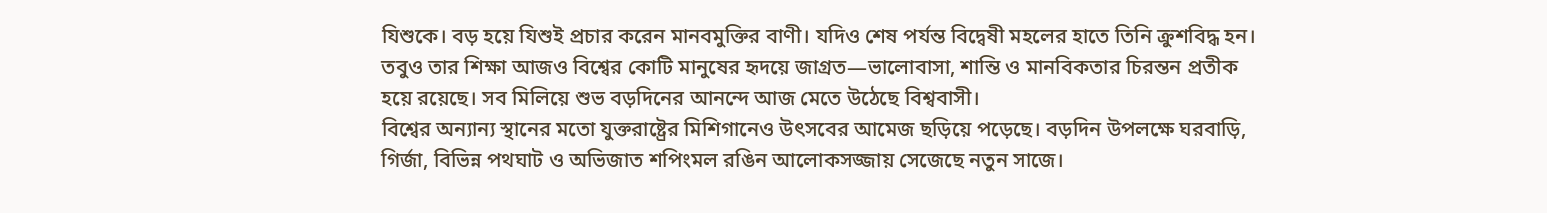যিশুকে। বড় হয়ে যিশুই প্রচার করেন মানবমুক্তির বাণী। যদিও শেষ পর্যন্ত বিদ্বেষী মহলের হাতে তিনি ক্রুশবিদ্ধ হন। তবুও তার শিক্ষা আজও বিশ্বের কোটি মানুষের হৃদয়ে জাগ্রত—ভালোবাসা, শান্তি ও মানবিকতার চিরন্তন প্রতীক হয়ে রয়েছে। সব মিলিয়ে শুভ বড়দিনের আনন্দে আজ মেতে উঠেছে বিশ্ববাসী।
বিশ্বের অন্যান্য স্থানের মতো যুক্তরাষ্ট্রের মিশিগানেও উৎসবের আমেজ ছড়িয়ে পড়েছে। বড়দিন উপলক্ষে ঘরবাড়ি, গির্জা, বিভিন্ন পথঘাট ও অভিজাত শপিংমল রঙিন আলোকসজ্জায় সেজেছে নতুন সাজে।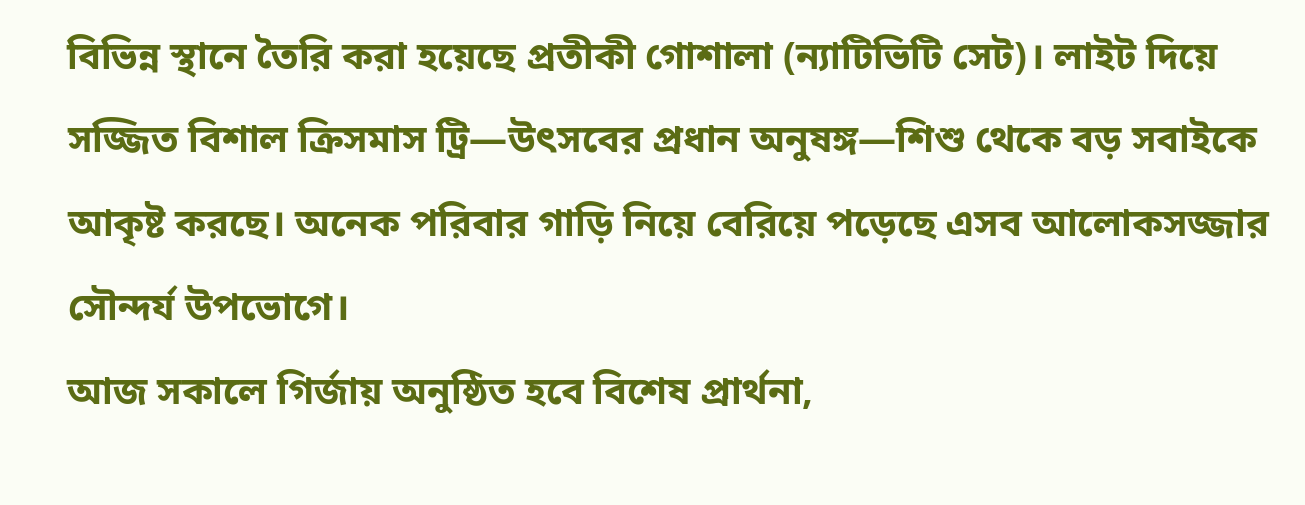বিভিন্ন স্থানে তৈরি করা হয়েছে প্রতীকী গোশালা (ন্যাটিভিটি সেট)। লাইট দিয়ে সজ্জিত বিশাল ক্রিসমাস ট্রি—উৎসবের প্রধান অনুষঙ্গ—শিশু থেকে বড় সবাইকে আকৃষ্ট করছে। অনেক পরিবার গাড়ি নিয়ে বেরিয়ে পড়েছে এসব আলোকসজ্জার সৌন্দর্য উপভোগে।
আজ সকালে গির্জায় অনুষ্ঠিত হবে বিশেষ প্রার্থনা,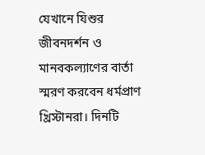যেখানে যিশুর জীবনদর্শন ও মানবকল্যাণের বার্তা স্মরণ করবেন ধর্মপ্রাণ খ্রিস্টানরা। দিনটি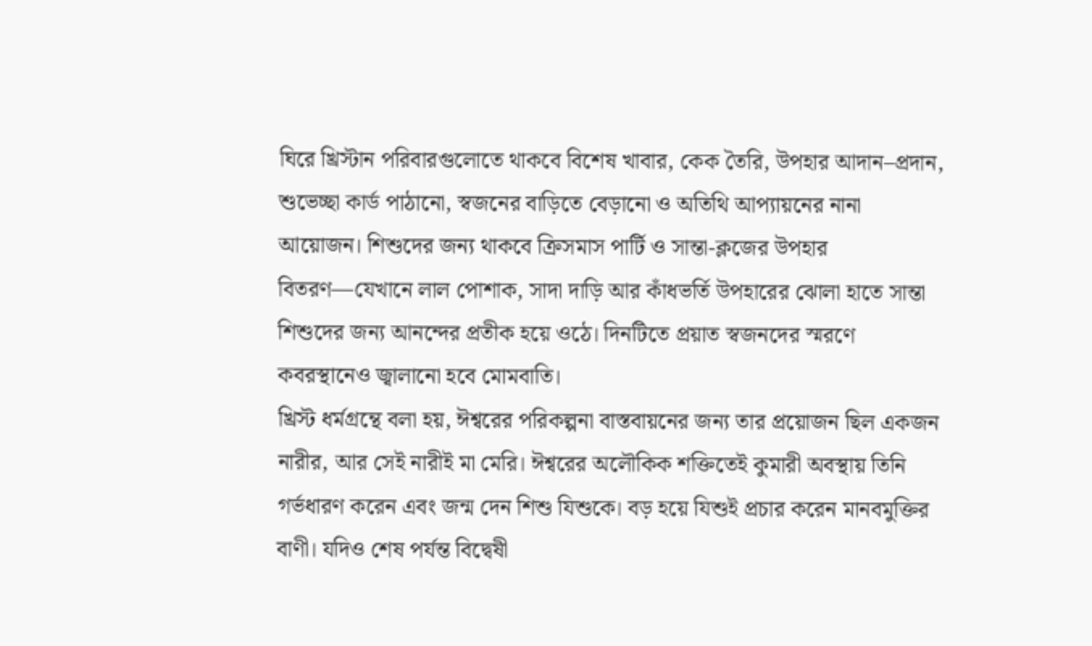ঘিরে খ্রিস্টান পরিবারগুলোতে থাকবে বিশেষ খাবার, কেক তৈরি, উপহার আদান–প্রদান, শুভেচ্ছা কার্ড পাঠানো, স্বজনের বাড়িতে বেড়ানো ও অতিথি আপ্যায়নের নানা আয়োজন। শিশুদের জন্য থাকবে ক্রিসমাস পার্টি ও সান্তা-ক্লজের উপহার বিতরণ—যেখানে লাল পোশাক, সাদা দাড়ি আর কাঁধভর্তি উপহারের ঝোলা হাতে সান্তা শিশুদের জন্য আনন্দের প্রতীক হয়ে ওঠে। দিনটিতে প্রয়াত স্বজনদের স্মরণে কবরস্থানেও জ্বালানো হবে মোমবাতি।
খ্রিস্ট ধর্মগ্রন্থে বলা হয়, ঈশ্বরের পরিকল্পনা বাস্তবায়নের জন্য তার প্রয়োজন ছিল একজন নারীর, আর সেই নারীই মা মেরি। ঈশ্বরের অলৌকিক শক্তিতেই কুমারী অবস্থায় তিনি গর্ভধারণ করেন এবং জন্ম দেন শিশু যিশুকে। বড় হয়ে যিশুই প্রচার করেন মানবমুক্তির বাণী। যদিও শেষ পর্যন্ত বিদ্বেষী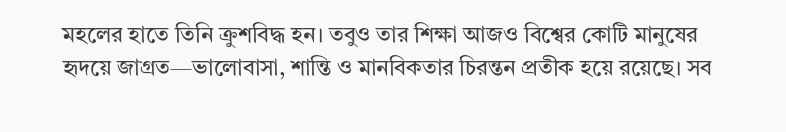মহলের হাতে তিনি ক্রুশবিদ্ধ হন। তবুও তার শিক্ষা আজও বিশ্বের কোটি মানুষের হৃদয়ে জাগ্রত—ভালোবাসা, শান্তি ও মানবিকতার চিরন্তন প্রতীক হয়ে রয়েছে। সব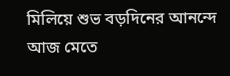মিলিয়ে শুভ বড়দিনের আনন্দে আজ মেতে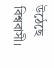উঠেছে বিশ্ববাসী।